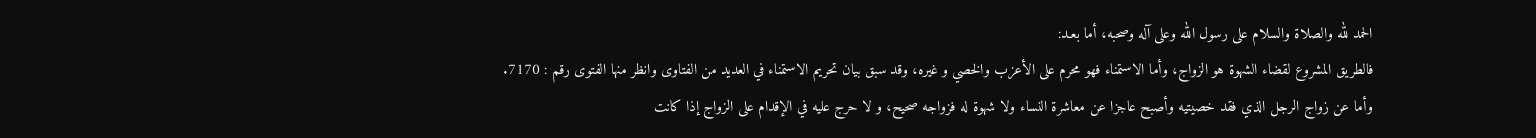الحمد لله والصلاة والسلام على رسول الله وعلى آله وصحبه، أما بعـد:
فالطريق المشروع لقضاء الشهوة هو الزواج، وأما الاستمناء فهو محرم على الأعزب والخصي و غيره، وقد سبق بيان تحريم الاستمناء في العديد من الفتاوى وانظر منها الفتوى رقم : 7170.
وأما عن زواج الرجل الذي فقد خصيتيه وأصبح عاجزا عن معاشرة النساء ولا شهوة له فزواجه صحيح، و لا حرج عليه في الإقدام على الزواج إذا كانت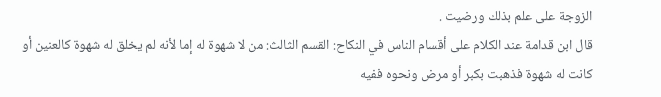الزوجة على علم بذلك ورضيت .
قال ابن قدامة عند الكلام على أقسام الناس في النكاح: القسم الثالث: من لا شهوة له إما لأنه لم يخلق له شهوة كالعنين أو كانت له شهوة فذهبت بكبر أو مرض ونحوه ففيه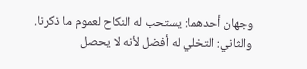وجهان أحدهما: يستحب له النكاح لعموم ما ذكرنا. والثاني: التخلي له أفضل لأنه لا يحصل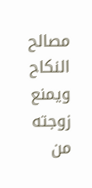مصالح النكاح ويمنع زوجته من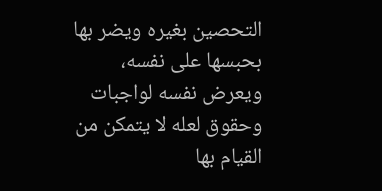التحصين بغيره ويضر بها بحبسها على نفسه، ويعرض نفسه لواجبات وحقوق لعله لا يتمكن من القيام بها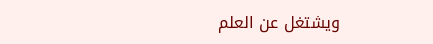ويشتغل عن العلم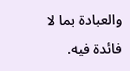والعبادة بما لا فائدة فيه.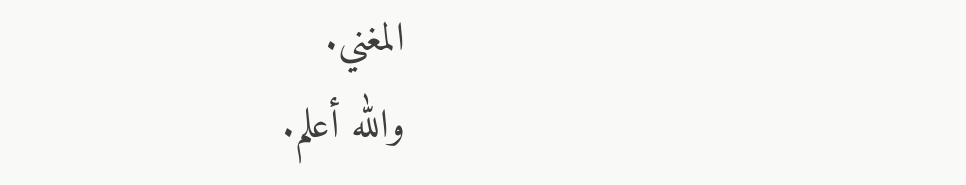المغني.
والله أعلم.